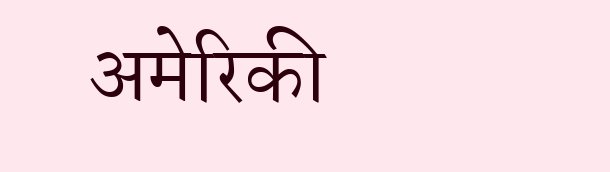अमेरिकी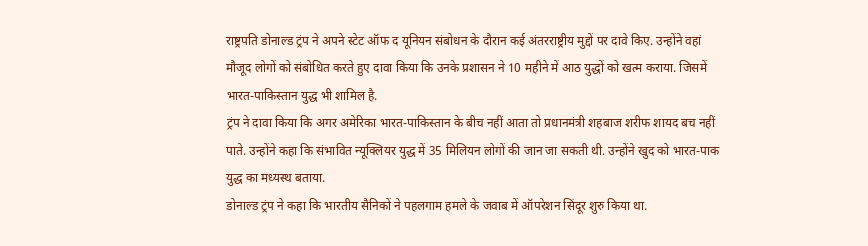राष्ट्रपति डोनाल्ड ट्रंप ने अपने स्टेट ऑफ द यूनियन संबोधन के दौरान कई अंतरराष्ट्रीय मुद्दों पर दावे किए. उन्होंने वहां मौजूद लोगों को संबोधित करते हुए दावा किया कि उनके प्रशासन ने 10 महीने में आठ युद्धों को खत्म कराया. जिसमें भारत-पाकिस्तान युद्ध भी शामिल है.
ट्रंप ने दावा किया कि अगर अमेरिका भारत-पाकिस्तान के बीच नहीं आता तो प्रधानमंत्री शहबाज शरीफ शायद बच नहीं पाते. उन्होंने कहा कि संभावित न्यूक्लियर युद्ध में 35 मिलियन लोगों की जान जा सकती थी. उन्होंने खुद को भारत-पाक युद्ध का मध्यस्थ बताया.
डोनाल्ड ट्रंप ने कहा कि भारतीय सैनिकों ने पहलगाम हमले के जवाब में ऑपरेशन सिंदूर शुरु किया था.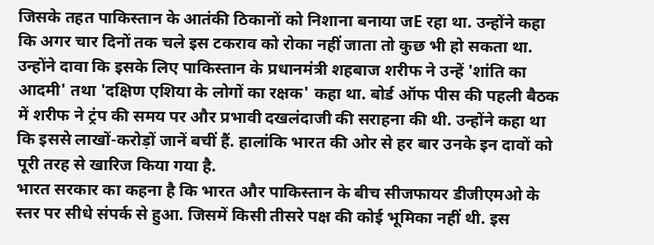जिसके तहत पाकिस्तान के आतंकी ठिकानों को निशाना बनाया जE रहा था. उन्होंने कहा कि अगर चार दिनों तक चले इस टकराव को रोका नहीं जाता तो कुछ भी हो सकता था. उन्होंने दावा कि इसके लिए पाकिस्तान के प्रधानमंत्री शहबाज शरीफ ने उन्हें 'शांति का आदमी' तथा 'दक्षिण एशिया के लोगों का रक्षक' कहा था. बोर्ड ऑफ पीस की पहली बैठक में शरीफ ने ट्रंप की समय पर और प्रभावी दखलंदाजी की सराहना की थी. उन्होंने कहा था कि इससे लाखों-करोड़ों जानें बचीं हैं. हालांकि भारत की ओर से हर बार उनके इन दावों को पूरी तरह से खारिज किया गया है.
भारत सरकार का कहना है कि भारत और पाकिस्तान के बीच सीजफायर डीजीएमओ के स्तर पर सीधे संपर्क से हुआ. जिसमें किसी तीसरे पक्ष की कोई भूमिका नहीं थी. इस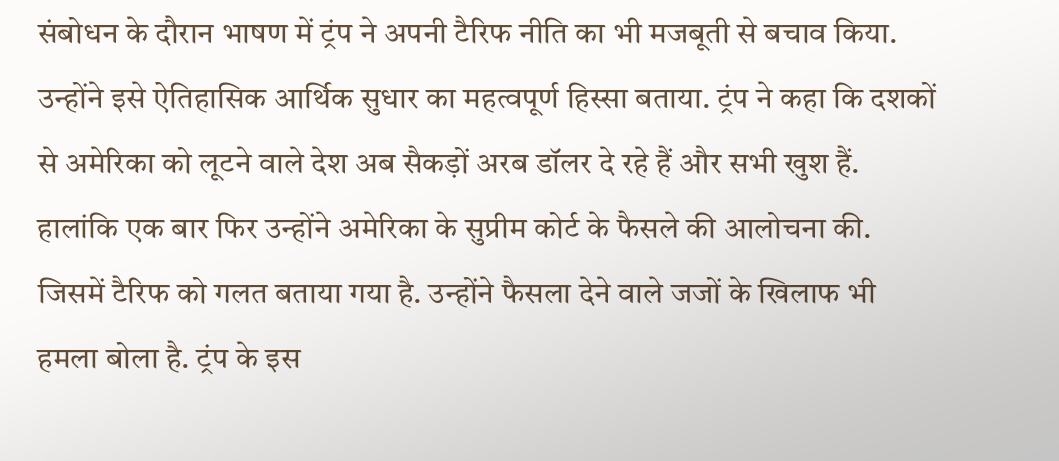संबोधन के दौरान भाषण में ट्रंप ने अपनी टैरिफ नीति का भी मजबूती से बचाव किया. उन्होंने इसे ऐतिहासिक आर्थिक सुधार का महत्वपूर्ण हिस्सा बताया. ट्रंप ने कहा कि दशकों से अमेरिका को लूटने वाले देश अब सैकड़ों अरब डॉलर दे रहे हैं और सभी खुश हैं. हालांकि एक बार फिर उन्होंने अमेरिका के सुप्रीम कोर्ट के फैसले की आलोचना की. जिसमें टैरिफ को गलत बताया गया है. उन्होंने फैसला देने वाले जजों के खिलाफ भी हमला बोला है. ट्रंप के इस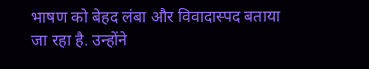भाषण को बेहद लंबा और विवादास्पद बताया जा रहा है. उन्होंने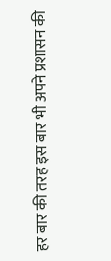हर बार की तरह इस बार भी अपने प्रशासन की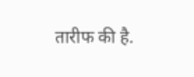तारीफ की है.